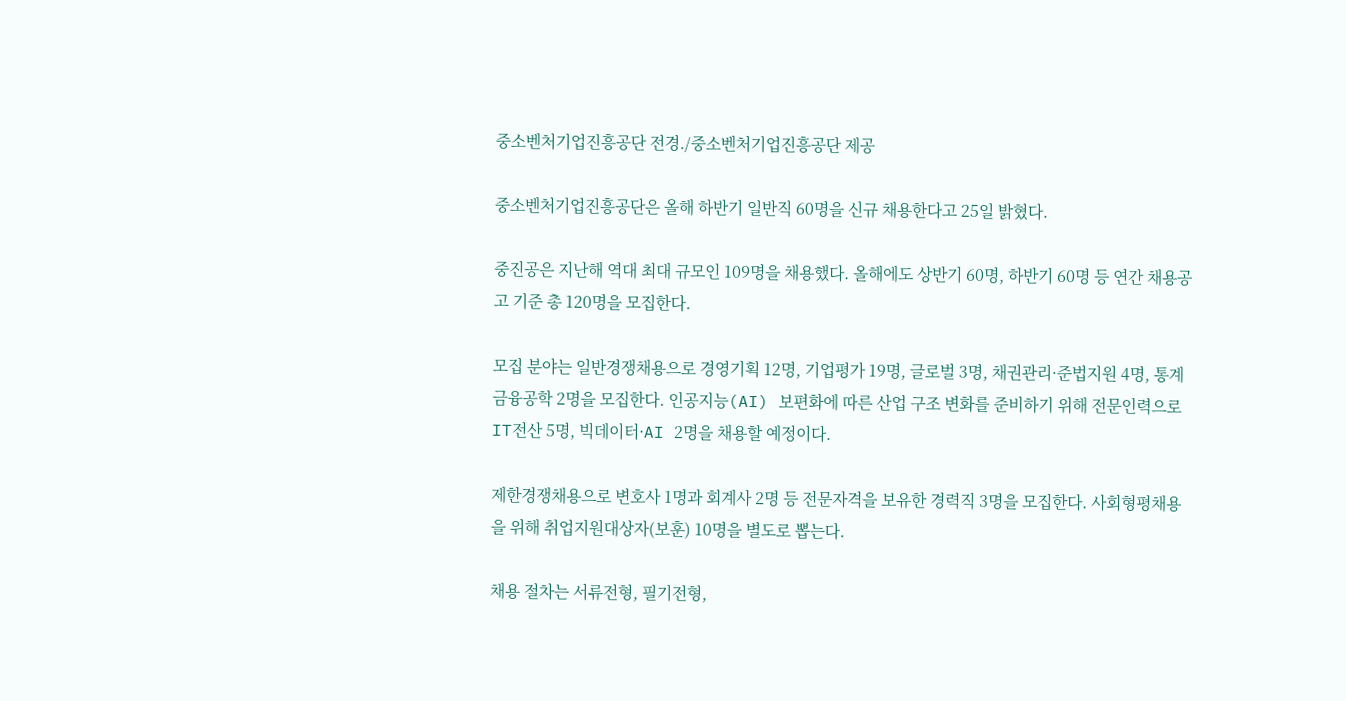중소벤처기업진흥공단 전경./중소벤처기업진흥공단 제공

중소벤처기업진흥공단은 올해 하반기 일반직 60명을 신규 채용한다고 25일 밝혔다.

중진공은 지난해 역대 최대 규모인 109명을 채용했다. 올해에도 상반기 60명, 하반기 60명 등 연간 채용공고 기준 총 120명을 모집한다.

모집 분야는 일반경쟁채용으로 경영기획 12명, 기업평가 19명, 글로벌 3명, 채권관리·준법지원 4명, 통계금융공학 2명을 모집한다. 인공지능(AI) 보편화에 따른 산업 구조 변화를 준비하기 위해 전문인력으로 IT전산 5명, 빅데이터·AI 2명을 채용할 예정이다.

제한경쟁채용으로 변호사 1명과 회계사 2명 등 전문자격을 보유한 경력직 3명을 모집한다. 사회형평채용을 위해 취업지원대상자(보훈) 10명을 별도로 뽑는다.

채용 절차는 서류전형, 필기전형,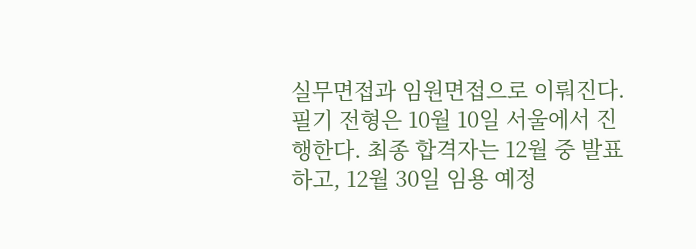실무면접과 임원면접으로 이뤄진다. 필기 전형은 10월 10일 서울에서 진행한다. 최종 합격자는 12월 중 발표하고, 12월 30일 임용 예정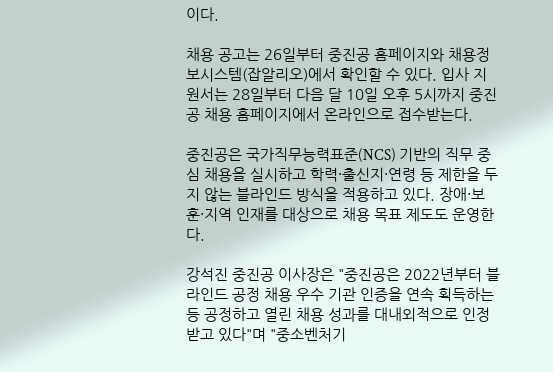이다.

채용 공고는 26일부터 중진공 홈페이지와 채용정보시스템(잡알리오)에서 확인할 수 있다. 입사 지원서는 28일부터 다음 달 10일 오후 5시까지 중진공 채용 홈페이지에서 온라인으로 접수받는다.

중진공은 국가직무능력표준(NCS) 기반의 직무 중심 채용을 실시하고 학력·출신지·연령 등 제한을 두지 않는 블라인드 방식을 적용하고 있다. 장애·보훈·지역 인재를 대상으로 채용 목표 제도도 운영한다.

강석진 중진공 이사장은 "중진공은 2022년부터 블라인드 공정 채용 우수 기관 인증을 연속 획득하는 등 공정하고 열린 채용 성과를 대내외적으로 인정받고 있다"며 "중소벤처기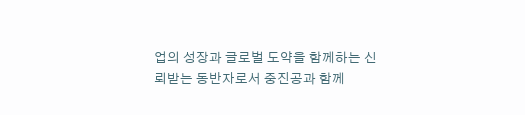업의 성장과 글로벌 도약을 함께하는 신뢰받는 동반자로서 중진공과 함께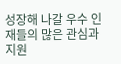성장해 나갈 우수 인재들의 많은 관심과 지원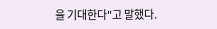을 기대한다"고 말했다.